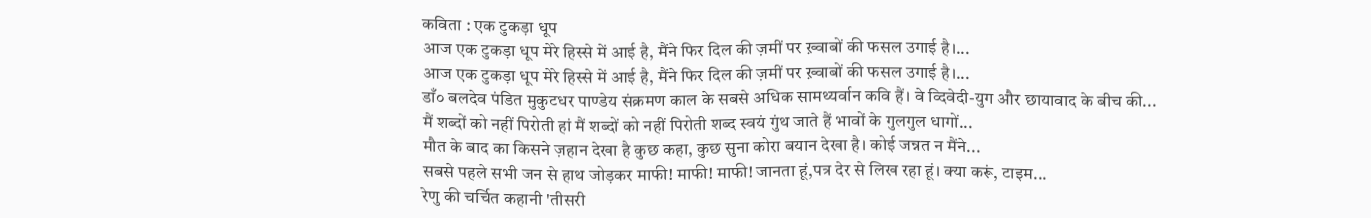कविता : एक टुकड़ा धूप
आज एक टुकड़ा धूप मेरे हिस्से में आई है, मैंने फिर दिल की ज़मीं पर ख़्वाबों की फसल उगाई है।...
आज एक टुकड़ा धूप मेरे हिस्से में आई है, मैंने फिर दिल की ज़मीं पर ख़्वाबों की फसल उगाई है।...
डाँ० बलदेव पंडित मुकुटधर पाण्डेय संक्रमण काल के सबसे अधिक सामथ्यर्वान कवि हैं। वे व्दिवेदी-युग और छायावाद के बीच की...
मैं शब्दों को नहीं पिरोती हां मैं शब्दों को नहीं पिरोती शब्द स्वयं गुंथ जाते हैं भावों के गुलगुल धागों...
मौत के बाद का किसने ज़हान देखा है कुछ कहा, कुछ सुना कोरा बयान देखा है। कोई जन्नत न मैंने...
सबसे पहले सभी जन से हाथ जोड़कर माफी! माफी! माफी! जानता हूं,पत्र देर से लिख रहा हूं। क्या करूं, टाइम...
रेणु की चर्चित कहानी 'तीसरी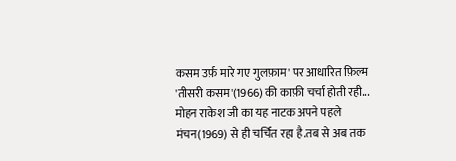कसम उर्फ़ मारे गए गुलफ़ाम' पर आधारित फ़िल्म 'तीसरी कसम'(1966) की काफ़ी चर्चा होती रही...
मोहन राकेश जी का यह नाटक अपने पहले मंचन(1969) से ही चर्चित रहा है.तब से अब तक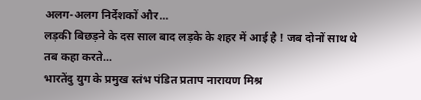अलग-अलग निर्देशकों और...
लड़की बिछड़ने के दस साल बाद लड़के के शहर में आई है ! जब दोनों साथ थे तब कहा करते...
भारतेंदु युग के प्रमुख स्तंभ पंडित प्रताप नारायण मिश्र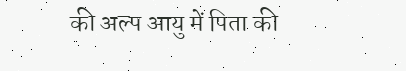की अल्प आयु में पिता की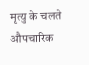मृत्यु के चलते औपचारिक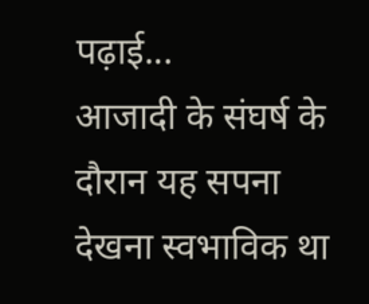पढ़ाई...
आजादी के संघर्ष के दौरान यह सपना देखना स्वभाविक था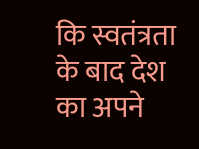कि स्वतंत्रता के बाद देश का अपने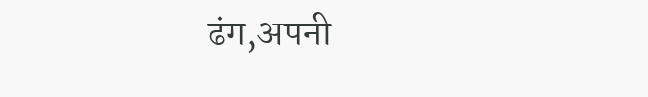ढंग,अपनी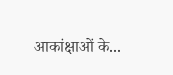आकांक्षाओं के...